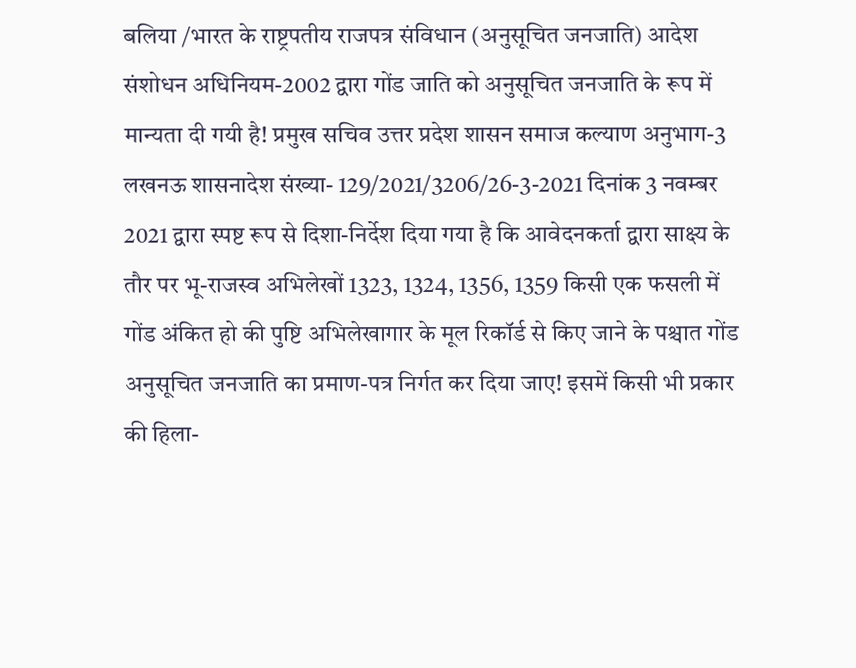बलिया /भारत के राष्ट्रपतीय राजपत्र संविधान (अनुसूचित जनजाति) आदेश संशोधन अधिनियम-2002 द्वारा गोंड जाति को अनुसूचित जनजाति के रूप में मान्यता दी गयी है! प्रमुख सचिव उत्तर प्रदेश शासन समाज कल्याण अनुभाग-3 लखनऊ शासनादेश संख्या- 129/2021/3206/26-3-2021 दिनांक 3 नवम्बर 2021 द्वारा स्पष्ट रूप से दिशा-निर्देश दिया गया है कि आवेदनकर्ता द्वारा साक्ष्य के तौर पर भू-राजस्व अभिलेखों 1323, 1324, 1356, 1359 किसी एक फसली में गोंड अंकित हो की पुष्टि अभिलेखागार के मूल रिकॉर्ड से किए जाने के पश्चात गोंड अनुसूचित जनजाति का प्रमाण-पत्र निर्गत कर दिया जाए! इसमें किसी भी प्रकार की हिला-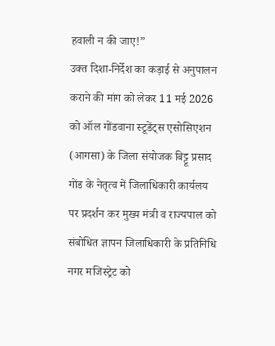हवाली न की जाए!”
उक्त दिशा-निर्देश का कड़ाई से अनुपालन कराने की मांग को लेकर 11 मई 2026 को ऑल गोंडवाना स्टूडेंट्स एसोसिएशन (आगसा) के जिला संयोजक बिट्टू प्रसाद गोंड के नेतृत्व में जिलाधिकारी कार्यलय पर प्रदर्शन कर मुख्य मंत्री व राज्यपाल को संबोधित ज्ञापन जिलाधिकारी के प्रतिनिधि नगर मजिस्ट्रेट को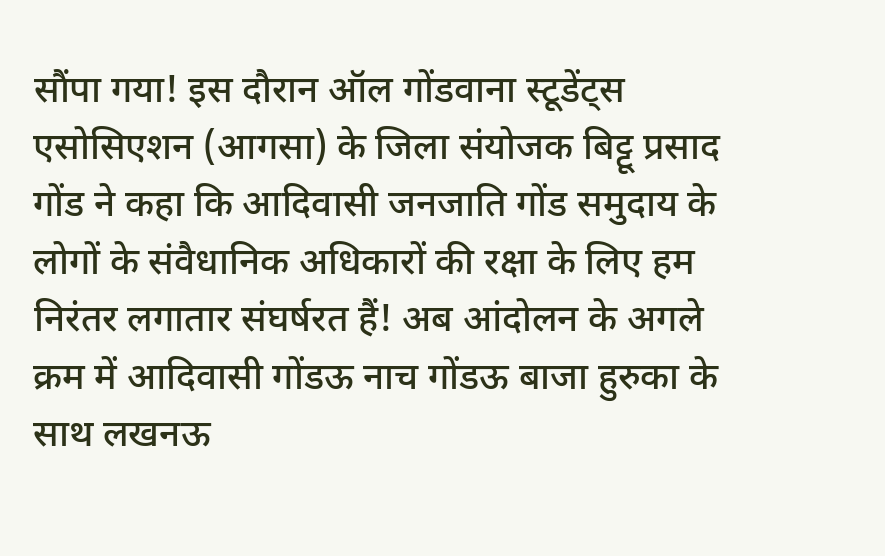सौंपा गया! इस दौरान ऑल गोंडवाना स्टूडेंट्स एसोसिएशन (आगसा) के जिला संयोजक बिट्टू प्रसाद गोंड ने कहा कि आदिवासी जनजाति गोंड समुदाय के लोगों के संवैधानिक अधिकारों की रक्षा के लिए हम निरंतर लगातार संघर्षरत हैं! अब आंदोलन के अगले क्रम में आदिवासी गोंडऊ नाच गोंडऊ बाजा हुरुका के साथ लखनऊ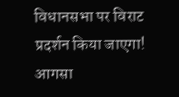विधानसभा पर विराट प्रदर्शन किया जाएगा! आगसा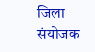जिला संयोजक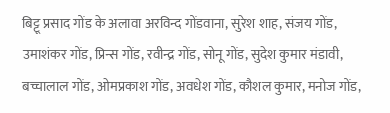बिट्टू प्रसाद गोंड के अलावा अरविन्द गोंडवाना, सुरेश शाह, संजय गोंड, उमाशंकर गोंड, प्रिन्स गोंड, रवीन्द्र गोंड, सोनू गोंड, सुदेश कुमार मंडावी, बच्चालाल गोंड, ओमप्रकाश गोंड, अवधेश गोंड, कौशल कुमार, मनोज गोंड,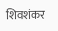शिवशंकर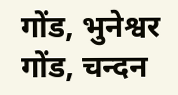गोंड, भुनेश्वर गोंड, चन्दन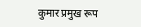कुमार प्रमुख रूप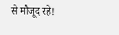से मौजूद रहे!